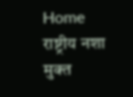Home राष्ट्रीय नशा मुक्त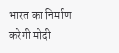भारत का निर्माण करेगी मोदी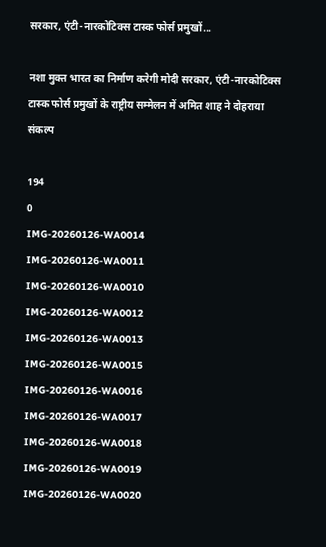सरकार, एंटी-नारकोटिक्स टास्क फोर्स प्रमुखों...

नशा मुक्त भारत का निर्माण करेगी मोदी सरकार, एंटी-नारकोटिक्स टास्क फोर्स प्रमुखों के राष्ट्रीय सम्मेलन में अमित शाह ने दोहराया संकल्प

194
0
IMG-20260126-WA0014
IMG-20260126-WA0011
IMG-20260126-WA0010
IMG-20260126-WA0012
IMG-20260126-WA0013
IMG-20260126-WA0015
IMG-20260126-WA0016
IMG-20260126-WA0017
IMG-20260126-WA0018
IMG-20260126-WA0019
IMG-20260126-WA0020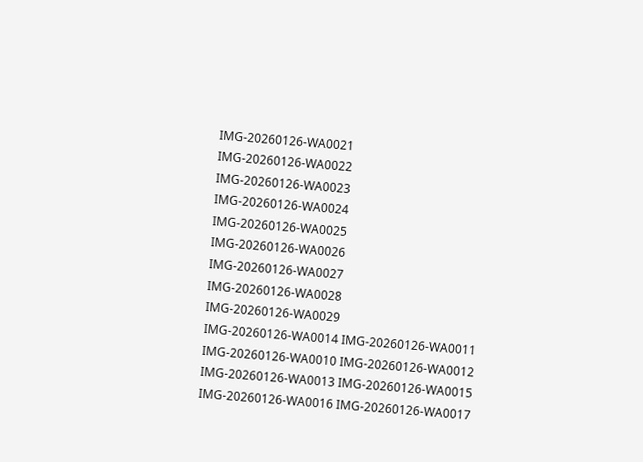IMG-20260126-WA0021
IMG-20260126-WA0022
IMG-20260126-WA0023
IMG-20260126-WA0024
IMG-20260126-WA0025
IMG-20260126-WA0026
IMG-20260126-WA0027
IMG-20260126-WA0028
IMG-20260126-WA0029
IMG-20260126-WA0014 IMG-20260126-WA0011 IMG-20260126-WA0010 IMG-20260126-WA0012 IMG-20260126-WA0013 IMG-20260126-WA0015 IMG-20260126-WA0016 IMG-20260126-WA0017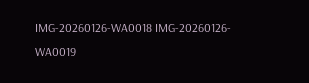IMG-20260126-WA0018 IMG-20260126-WA0019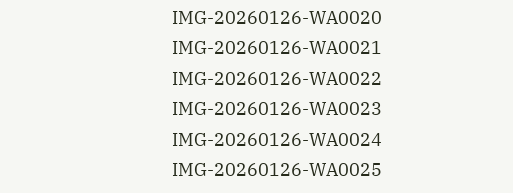IMG-20260126-WA0020 IMG-20260126-WA0021 IMG-20260126-WA0022 IMG-20260126-WA0023 IMG-20260126-WA0024 IMG-20260126-WA0025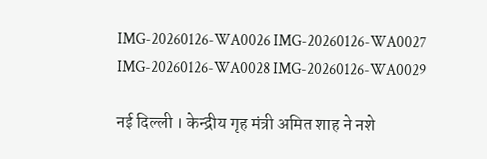IMG-20260126-WA0026 IMG-20260126-WA0027 IMG-20260126-WA0028 IMG-20260126-WA0029

नई दिल्ली । केन्द्रीय गृह मंत्री अमित शाह ने नशे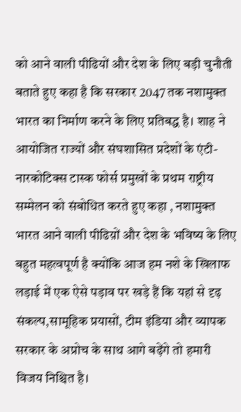को आने वाली पीढियों और देश के लिए बड़ी चुनौती बताते हुए कहा है कि सरकार 2047 तक नशामुक्त भारत का निर्माण करने के लिए प्रतिबद्ध है। शाह ने आयोजित राज्यों और संघशासित प्रदेशों के एंटी-नारकोटिक्स टास्क फोर्स प्रमुखों के प्रथम राष्ट्रीय सम्मेलन को संबोधित करते हुए कहा , नशामुक्त भारत आने वाली पीढिय़ों और देश के भविष्य के लिए बहुत महत्वपूर्ण है क्योंकि आज हम नशे के खिलाफ लड़ाई में एक ऐसे पड़ाव पर खड़े हैं कि यहां से दृढ़ संकल्प,सामूहिक प्रयासों, टीम इंडिया और व्यापक सरकार के अप्रोच के साथ आगे बढ़ेंगे तो हमारी विजय निश्चित है।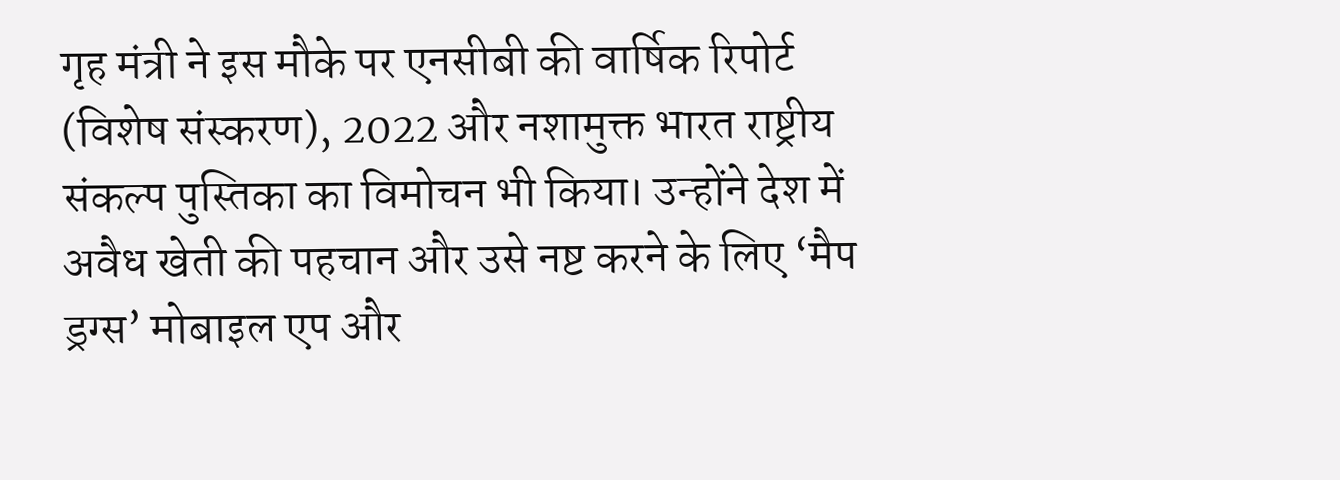गृह मंत्री ने इस मौके पर एनसीबी की वार्षिक रिपोर्ट (विशेष संस्करण), 2022 और नशामुक्त भारत राष्ट्रीय संकल्प पुस्तिका का विमोचन भी किया। उन्होंने देश में अवैध खेती की पहचान और उसे नष्ट करने के लिए ‘मैप ड्रग्स’ मोबाइल एप और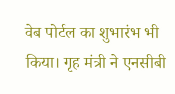वेब पोर्टल का शुभारंभ भी किया। गृह मंत्री ने एनसीबी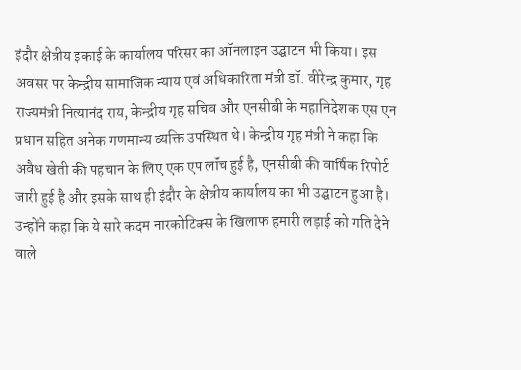इंदौर क्षेत्रीय इकाई के कार्यालय परिसर का ऑनलाइन उद्घाटन भी किया। इस अवसर पर केन्द्रीय सामाजिक न्याय एवं अधिकारिता मंत्री डॉ. वीरेन्द्र कुमार, गृह राज्यमंत्री नित्यानंद राय, केन्द्रीय गृह सचिव और एनसीबी के महानिदेशक एस एन प्रधान सहित अनेक गणमान्य व्यक्ति उपस्थित थे। केन्द्रीय गृह मंत्री ने कहा कि अवैध खेती की पहचान के लिए एक एप लॉंच हुई है, एनसीबी की वार्षिक रिपोर्ट जारी हुई है और इसके साथ ही इंदौर के क्षेत्रीय कार्यालय का भी उद्घाटन हुआ है। उन्होंने कहा कि ये सारे कदम नारकोटिक्स के खिलाफ हमारी लड़ाई को गति देने वाले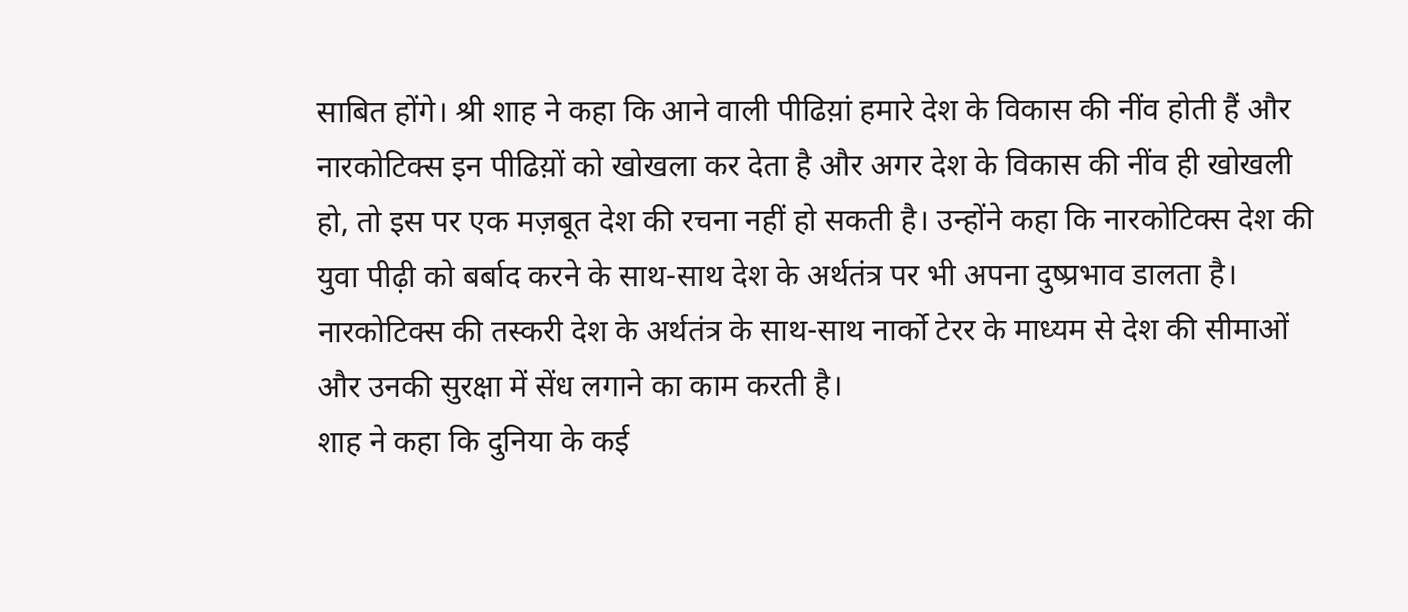साबित होंगे। श्री शाह ने कहा कि आने वाली पीढिय़ां हमारे देश के विकास की नींव होती हैं और नारकोटिक्स इन पीढिय़ों को खोखला कर देता है और अगर देश के विकास की नींव ही खोखली हो, तो इस पर एक मज़बूत देश की रचना नहीं हो सकती है। उन्होंने कहा कि नारकोटिक्स देश की युवा पीढ़ी को बर्बाद करने के साथ-साथ देश के अर्थतंत्र पर भी अपना दुष्प्रभाव डालता है। नारकोटिक्स की तस्करी देश के अर्थतंत्र के साथ-साथ नार्को टेरर के माध्यम से देश की सीमाओं और उनकी सुरक्षा में सेंध लगाने का काम करती है।
शाह ने कहा कि दुनिया के कई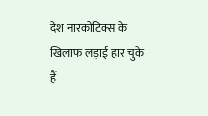देश नारकोटिक्स के खिलाफ लड़ाई हार चुके हैं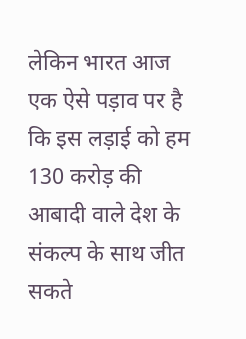लेकिन भारत आज एक ऐसे पड़ाव पर है कि इस लड़ाई को हम 130 करोड़ की आबादी वाले देश के संकल्प के साथ जीत सकते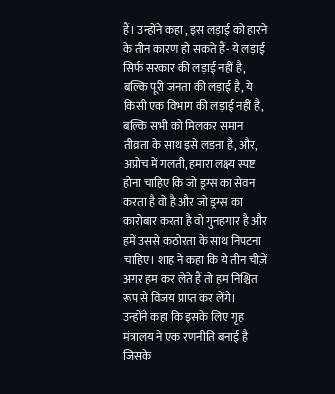हैं। उन्होंने कहा , इस लड़ाई को हारने के तीन कारण हो सकते हैं- ये लड़ाई सिर्फ सरकार की लड़ाई नहीं है, बल्कि पूरी जनता की लड़ाई है, ये किसी एक विभाग की लड़ाई नहीं है, बल्कि सभी को मिलकर समान तीव्रता के साथ इसे लडऩा है, और, अप्रोच में गलती, हमारा लक्ष्य स्पष्ट होना चाहिए कि जो ड्रग्स का सेवन करता है वो है और जो ड्रग्स का कारोबार करता है वो गुनहगार है और हमें उससे कठोरता के साथ निपटना चाहिए। शाह ने कहा कि ये तीन चीज़ें अगर हम कर लेते हैं तो हम निश्चित रूप से विजय प्राप्त कर लेंगे।
उन्होंने कहा कि इसके लिए गृह मंत्रालय ने एक रणनीति बनाई है जिसके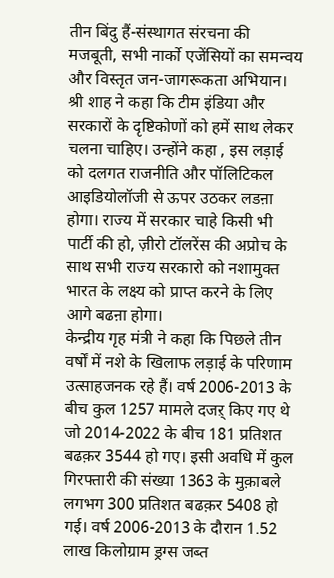तीन बिंदु हैं-संस्थागत संरचना की मजबूती, सभी नार्को एजेंसियों का समन्वय और विस्तृत जन-जागरूकता अभियान। श्री शाह ने कहा कि टीम इंडिया और सरकारों के दृष्टिकोणों को हमें साथ लेकर चलना चाहिए। उन्होंने कहा , इस लड़ाई को दलगत राजनीति और पॉलिटिकल आइडियोलॉजी से ऊपर उठकर लडऩा होगा। राज्य में सरकार चाहे किसी भी पार्टी की हो, ज़ीरो टॉलरेंस की अप्रोच के साथ सभी राज्य सरकारो को नशामुक्त भारत के लक्ष्य को प्राप्त करने के लिए आगे बढऩा होगा।
केन्द्रीय गृह मंत्री ने कहा कि पिछले तीन वर्षों में नशे के खिलाफ लड़ाई के परिणाम उत्साहजनक रहे हैं। वर्ष 2006-2013 के बीच कुल 1257 मामले दजऱ् किए गए थे जो 2014-2022 के बीच 181 प्रतिशत बढक़र 3544 हो गए। इसी अवधि में कुल गिरफ्तारी की संख्या 1363 के मुक़ाबले लगभग 300 प्रतिशत बढक़र 5408 हो गई। वर्ष 2006-2013 के दौरान 1.52 लाख किलोग्राम ड्रग्स जब्त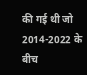की गई थी जो 2014-2022 के बीच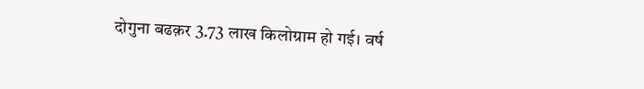दोगुना बढक़र 3.73 लाख किलोग्राम हो गई। वर्ष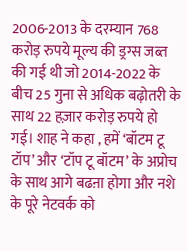2006-2013 के दरम्यान 768 करोड़ रुपये मूल्य की ड्रग्स जब्त की गई थी जो 2014-2022 के बीच 25 गुना से अधिक बढ़ोतरी के साथ 22 हज़ार करोड़ रुपये हो गई। शाह ने कहा , हमें ‘बॉटम टू टॉप’ और ‘टॉप टू बॉटम’ के अप्रोच के साथ आगे बढऩा होगा और नशे के पूरे नेटवर्क को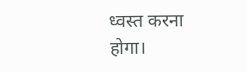ध्वस्त करना होगा।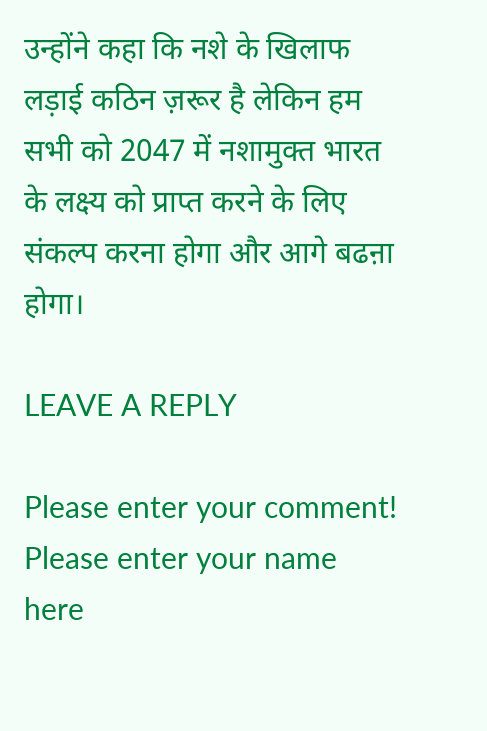उन्होंने कहा कि नशे के खिलाफ लड़ाई कठिन ज़रूर है लेकिन हम सभी को 2047 में नशामुक्त भारत के लक्ष्य को प्राप्त करने के लिए संकल्प करना होगा और आगे बढऩा होगा।

LEAVE A REPLY

Please enter your comment!
Please enter your name here